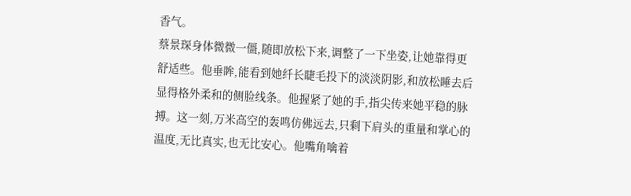香气。
蔡景琛身体微微一僵,随即放松下来,调整了一下坐姿,让她靠得更舒适些。他垂眸,能看到她纤长睫毛投下的淡淡阴影,和放松睡去后显得格外柔和的侧脸线条。他握紧了她的手,指尖传来她平稳的脉搏。这一刻,万米高空的轰鸣仿佛远去,只剩下肩头的重量和掌心的温度,无比真实,也无比安心。他嘴角噙着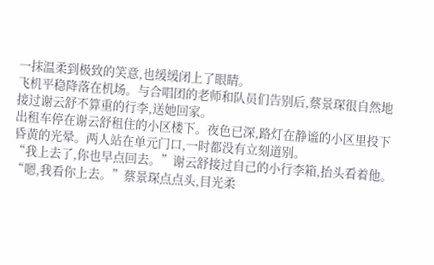一抹温柔到极致的笑意,也缓缓闭上了眼睛。
飞机平稳降落在机场。与合唱团的老师和队员们告别后,蔡景琛很自然地接过谢云舒不算重的行李,送她回家。
出租车停在谢云舒租住的小区楼下。夜色已深,路灯在静谧的小区里投下昏黄的光晕。两人站在单元门口,一时都没有立刻道别。
“我上去了,你也早点回去。”谢云舒接过自己的小行李箱,抬头看着他。
“嗯,我看你上去。”蔡景琛点点头,目光柔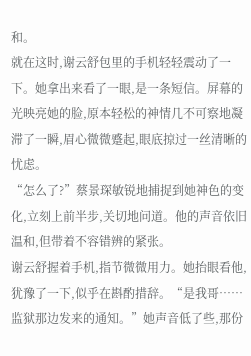和。
就在这时,谢云舒包里的手机轻轻震动了一下。她拿出来看了一眼,是一条短信。屏幕的光映亮她的脸,原本轻松的神情几不可察地凝滞了一瞬,眉心微微蹙起,眼底掠过一丝清晰的忧虑。
“怎么了?”蔡景琛敏锐地捕捉到她神色的变化,立刻上前半步,关切地问道。他的声音依旧温和,但带着不容错辨的紧张。
谢云舒握着手机,指节微微用力。她抬眼看他,犹豫了一下,似乎在斟酌措辞。“是我哥……监狱那边发来的通知。”她声音低了些,那份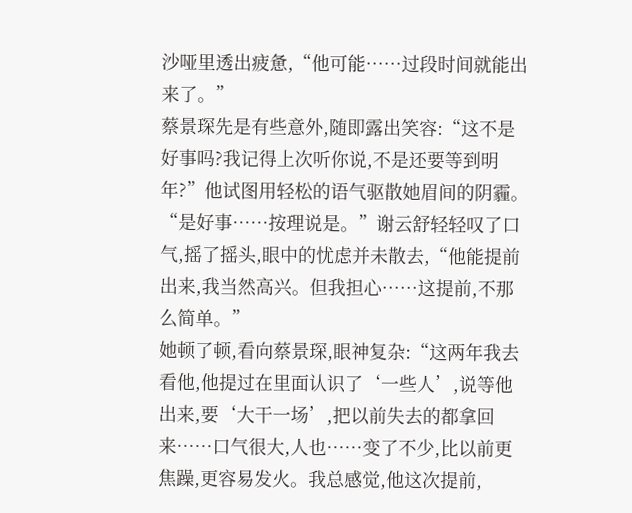沙哑里透出疲惫,“他可能……过段时间就能出来了。”
蔡景琛先是有些意外,随即露出笑容:“这不是好事吗?我记得上次听你说,不是还要等到明年?”他试图用轻松的语气驱散她眉间的阴霾。
“是好事……按理说是。”谢云舒轻轻叹了口气,摇了摇头,眼中的忧虑并未散去,“他能提前出来,我当然高兴。但我担心……这提前,不那么简单。”
她顿了顿,看向蔡景琛,眼神复杂:“这两年我去看他,他提过在里面认识了‘一些人’,说等他出来,要‘大干一场’,把以前失去的都拿回来……口气很大,人也……变了不少,比以前更焦躁,更容易发火。我总感觉,他这次提前,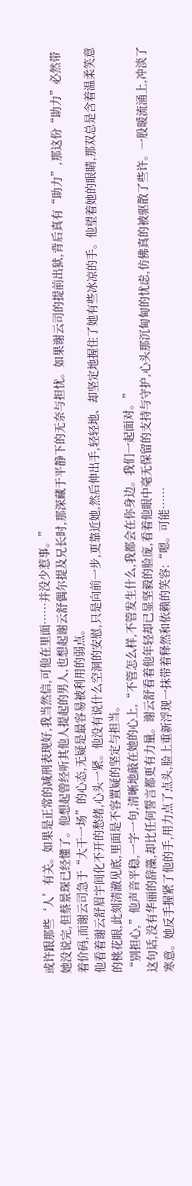或许跟那些‘人’有关。如果是正常的减刑表现好,我当然信,可他在里面……并没少惹事。”
她没说完,但蔡景琛已经懂了。他想起曾经听其他人提起的男人,也想起谢云舒偶尔提及兄长时,那深藏于平静下的无奈与担忧。如果谢云司的提前出狱,背后真有“助力”,那这份“助力”必然带着价码,而谢云司急于“大干一场”的心态,无疑是最容易被利用的弱点。
他看着谢云舒眉宇间化不开的愁绪,心头一紧。他没有说什么空洞的安慰,只是向前一步,更靠近她,然后伸出手,轻轻地、却坚定地握住了她有些冰凉的手。他望着她的眼睛,那双总是含着温柔笑意的桃花眼,此刻清澈见底,里面是不容置疑的坚定与担当。
“别担心,”他声音平稳,一字一句,清晰地敲在她的心上,“不管怎么样,不管发生什么,我都会在你身边。我们一起面对。”
这句话,没有华丽的辞藻,却比任何誓言都更有力量。谢云舒看着他年轻却已显坚毅的脸庞,看着他眼中毫无保留的支持与守护,心头那沉甸甸的忧虑,仿佛真的被驱散了些许。一股暖流涌上,冲淡了寒意。她反手握紧了他的手,用力点了点头,脸上重新浮现一抹带着释然和依赖的笑容:“嗯。可能……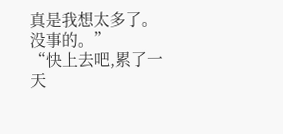真是我想太多了。没事的。”
“快上去吧,累了一天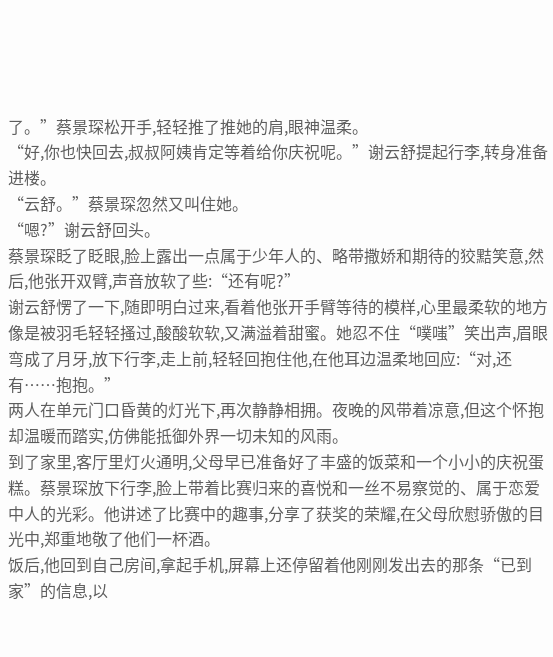了。”蔡景琛松开手,轻轻推了推她的肩,眼神温柔。
“好,你也快回去,叔叔阿姨肯定等着给你庆祝呢。”谢云舒提起行李,转身准备进楼。
“云舒。”蔡景琛忽然又叫住她。
“嗯?”谢云舒回头。
蔡景琛眨了眨眼,脸上露出一点属于少年人的、略带撒娇和期待的狡黠笑意,然后,他张开双臂,声音放软了些:“还有呢?”
谢云舒愣了一下,随即明白过来,看着他张开手臂等待的模样,心里最柔软的地方像是被羽毛轻轻搔过,酸酸软软,又满溢着甜蜜。她忍不住“噗嗤”笑出声,眉眼弯成了月牙,放下行李,走上前,轻轻回抱住他,在他耳边温柔地回应:“对,还有……抱抱。”
两人在单元门口昏黄的灯光下,再次静静相拥。夜晚的风带着凉意,但这个怀抱却温暖而踏实,仿佛能抵御外界一切未知的风雨。
到了家里,客厅里灯火通明,父母早已准备好了丰盛的饭菜和一个小小的庆祝蛋糕。蔡景琛放下行李,脸上带着比赛归来的喜悦和一丝不易察觉的、属于恋爱中人的光彩。他讲述了比赛中的趣事,分享了获奖的荣耀,在父母欣慰骄傲的目光中,郑重地敬了他们一杯酒。
饭后,他回到自己房间,拿起手机,屏幕上还停留着他刚刚发出去的那条“已到家”的信息,以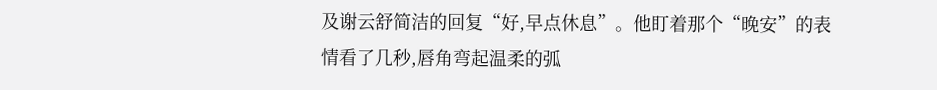及谢云舒简洁的回复“好,早点休息”。他盯着那个“晚安”的表情看了几秒,唇角弯起温柔的弧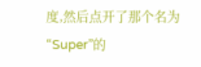度,然后点开了那个名为“Super”的